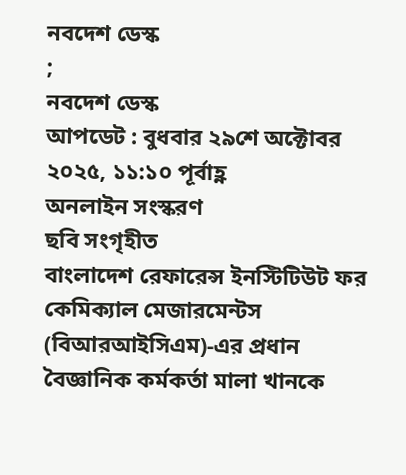নবদেশ ডেস্ক
;
নবদেশ ডেস্ক
আপডেট : বুধবার ২৯শে অক্টোবর ২০২৫, ১১:১০ পূর্বাহ্ণ
অনলাইন সংস্করণ
ছবি সংগৃহীত
বাংলাদেশ রেফারেন্স ইনস্টিটিউট ফর কেমিক্যাল মেজারমেন্টস (বিআরআইসিএম)-এর প্রধান বৈজ্ঞানিক কর্মকর্তা মালা খানকে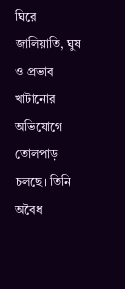ঘিরে জালিয়াতি, ঘুষ ও প্রভাব খাটানোর অভিযোগে তোলপাড় চলছে। তিনি অবৈধ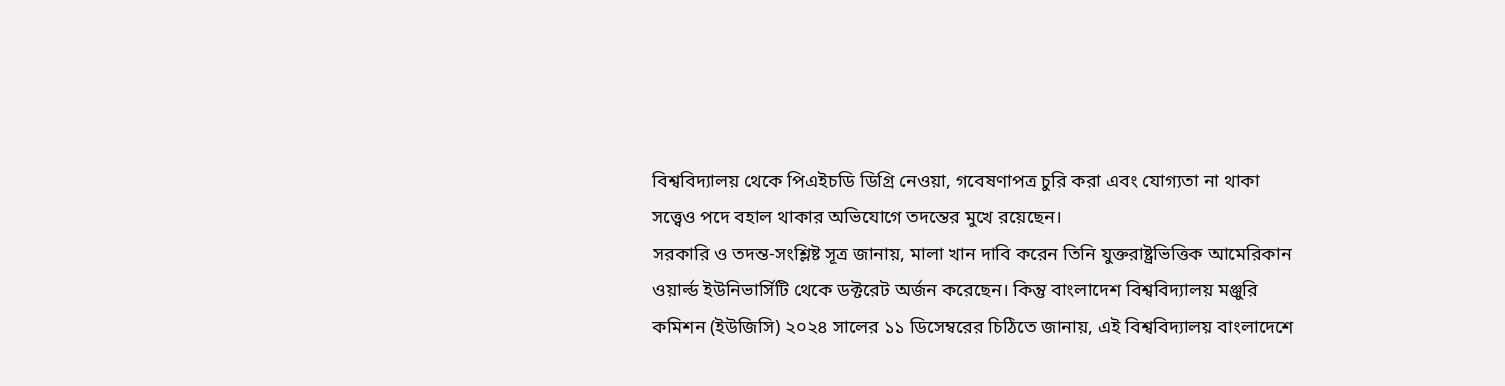বিশ্ববিদ্যালয় থেকে পিএইচডি ডিগ্রি নেওয়া, গবেষণাপত্র চুরি করা এবং যোগ্যতা না থাকা সত্ত্বেও পদে বহাল থাকার অভিযোগে তদন্তের মুখে রয়েছেন।
সরকারি ও তদন্ত-সংশ্লিষ্ট সূত্র জানায়, মালা খান দাবি করেন তিনি যুক্তরাষ্ট্রভিত্তিক আমেরিকান ওয়ার্ল্ড ইউনিভার্সিটি থেকে ডক্টরেট অর্জন করেছেন। কিন্তু বাংলাদেশ বিশ্ববিদ্যালয় মঞ্জুরি কমিশন (ইউজিসি) ২০২৪ সালের ১১ ডিসেম্বরের চিঠিতে জানায়, এই বিশ্ববিদ্যালয় বাংলাদেশে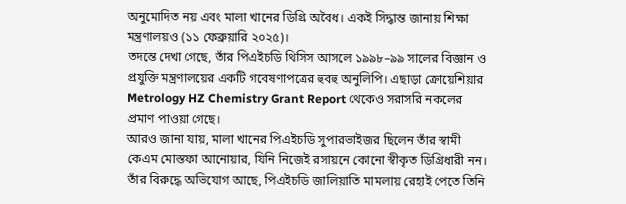অনুমোদিত নয় এবং মালা খানের ডিগ্রি অবৈধ। একই সিদ্ধান্ত জানায় শিক্ষা মন্ত্রণালয়ও (১১ ফেব্রুয়ারি ২০২৫)।
তদন্তে দেখা গেছে, তাঁর পিএইচডি থিসিস আসলে ১৯৯৮–৯৯ সালের বিজ্ঞান ও প্রযুক্তি মন্ত্রণালয়ের একটি গবেষণাপত্রের হুবহু অনুলিপি। এছাড়া ক্রোয়েশিয়ার Metrology HZ Chemistry Grant Report থেকেও সরাসরি নকলের প্রমাণ পাওয়া গেছে।
আরও জানা যায়, মালা খানের পিএইচডি সুপারভাইজর ছিলেন তাঁর স্বামী কেএম মোস্তফা আনোয়ার, যিনি নিজেই রসায়নে কোনো স্বীকৃত ডিগ্রিধারী নন।
তাঁর বিরুদ্ধে অভিযোগ আছে, পিএইচডি জালিয়াতি মামলায় রেহাই পেতে তিনি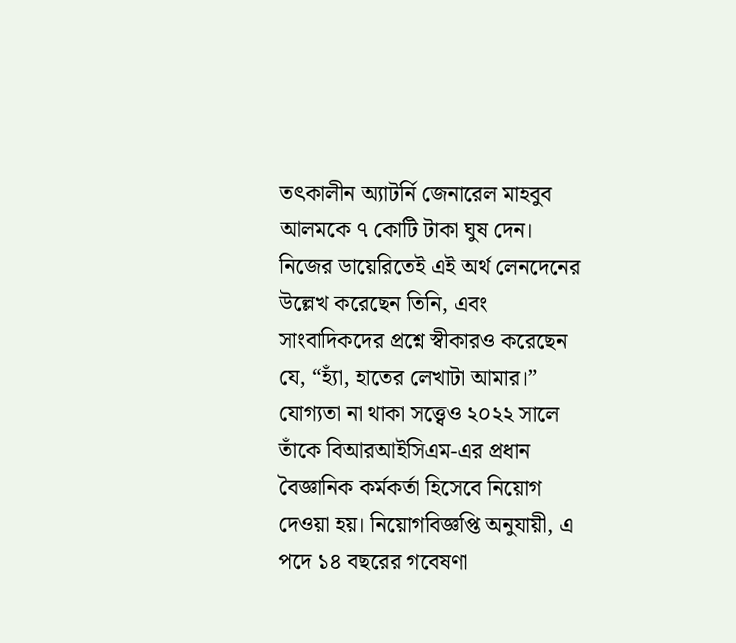তৎকালীন অ্যাটর্নি জেনারেল মাহবুব আলমকে ৭ কোটি টাকা ঘুষ দেন। নিজের ডায়েরিতেই এই অর্থ লেনদেনের উল্লেখ করেছেন তিনি, এবং সাংবাদিকদের প্রশ্নে স্বীকারও করেছেন যে, “হ্যাঁ, হাতের লেখাটা আমার।”
যোগ্যতা না থাকা সত্ত্বেও ২০২২ সালে তাঁকে বিআরআইসিএম-এর প্রধান বৈজ্ঞানিক কর্মকর্তা হিসেবে নিয়োগ দেওয়া হয়। নিয়োগবিজ্ঞপ্তি অনুযায়ী, এ পদে ১৪ বছরের গবেষণা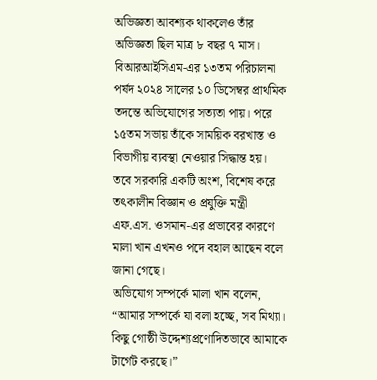অভিজ্ঞতা আবশ্যক থাকলেও তাঁর অভিজ্ঞতা ছিল মাত্র ৮ বছর ৭ মাস।
বিআরআইসিএম-এর ১৩তম পরিচালনা পর্ষদ ২০২৪ সালের ১০ ডিসেম্বর প্রাথমিক তদন্তে অভিযোগের সত্যতা পায়। পরে ১৫তম সভায় তাঁকে সাময়িক বরখাস্ত ও বিভাগীয় ব্যবস্থা নেওয়ার সিদ্ধান্ত হয়।
তবে সরকারি একটি অংশ, বিশেষ করে তৎকালীন বিজ্ঞান ও প্রযুক্তি মন্ত্রী এফ.এস. ওসমান-এর প্রভাবের কারণে মালা খান এখনও পদে বহাল আছেন বলে জানা গেছে।
অভিযোগ সম্পর্কে মালা খান বলেন,
“আমার সম্পর্কে যা বলা হচ্ছে, সব মিথ্যা। কিছু গোষ্ঠী উদ্দেশ্যপ্রণোদিতভাবে আমাকে টার্গেট করছে।”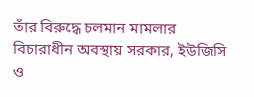তাঁর বিরুদ্ধে চলমান মামলার বিচারাধীন অবস্থায় সরকার, ইউজিসি ও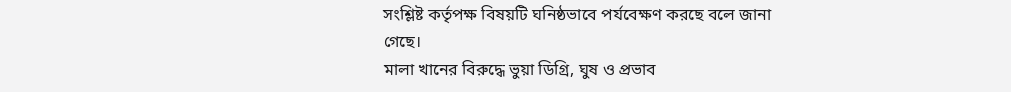সংশ্লিষ্ট কর্তৃপক্ষ বিষয়টি ঘনিষ্ঠভাবে পর্যবেক্ষণ করছে বলে জানা গেছে।
মালা খানের বিরুদ্ধে ভুয়া ডিগ্রি, ঘুষ ও প্রভাব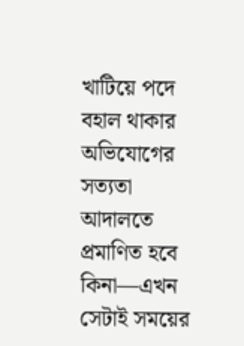খাটিয়ে পদে বহাল থাকার অভিযোগের সত্যতা আদালতে প্রমাণিত হবে কিনা—এখন সেটাই সময়ের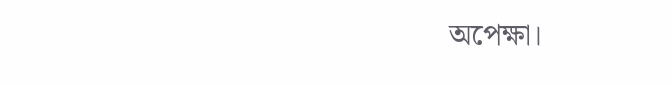অপেক্ষা।